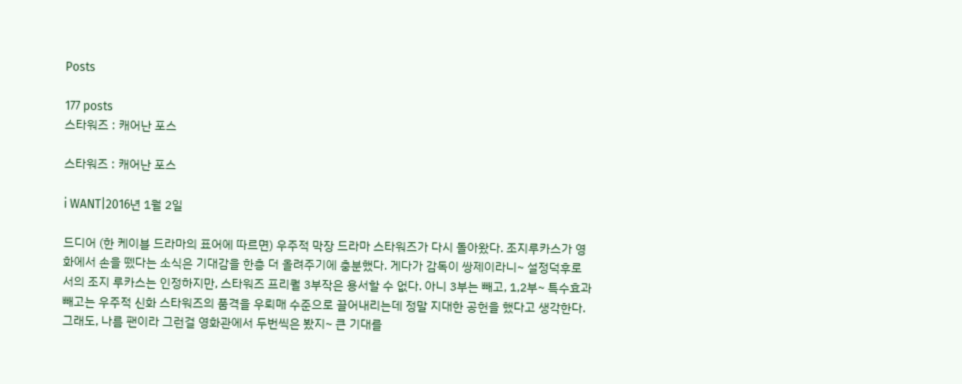Posts

177 posts
스타워즈 : 캐어난 포스

스타워즈 : 캐어난 포스

i WANT|2016년 1월 2일

드디어 (한 케이블 드라마의 표어에 따르면) 우주적 막장 드라마 스타워즈가 다시 돌아왔다. 조지루카스가 영화에서 손을 뗐다는 소식은 기대감을 한층 더 올려주기에 충분했다. 게다가 감독이 쌍제이라니~ 설정덕후로서의 조지 루카스는 인정하지만, 스타워즈 프리퀄 3부작은 용서할 수 없다. 아니 3부는 빼고, 1,2부~ 특수효과 빼고는 우주적 신화 스타워즈의 품격을 우뢰매 수준으로 끌어내리는데 정말 지대한 공헌을 했다고 생각한다. 그래도, 나름 팬이라 그런걸 영화관에서 두번씩은 봤지~ 큰 기대를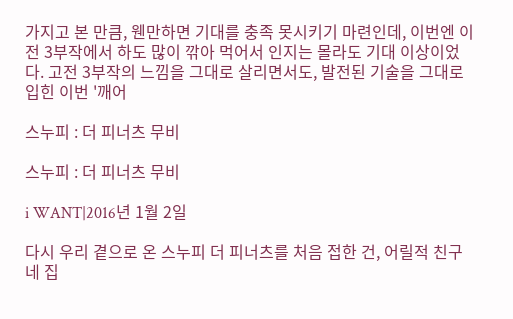가지고 본 만큼, 웬만하면 기대를 충족 못시키기 마련인데, 이번엔 이전 3부작에서 하도 많이 깎아 먹어서 인지는 몰라도 기대 이상이었다. 고전 3부작의 느낌을 그대로 살리면서도, 발전된 기술을 그대로 입힌 이번 '깨어

스누피 : 더 피너츠 무비

스누피 : 더 피너츠 무비

i WANT|2016년 1월 2일

다시 우리 곁으로 온 스누피 더 피너츠를 처음 접한 건, 어릴적 친구네 집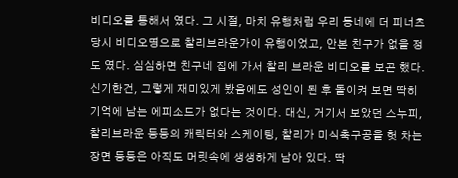비디오를 통해서 였다. 그 시절, 마치 유행처럼 우리 동네에 더 피너츠 당시 비디오명으로 찰리브라운가이 유행이었고, 안본 친구가 없을 정도 였다. 심심하면 친구네 집에 가서 찰리 브라운 비디오를 보곤 했다. 신기한건, 그렇게 재미있게 봤음에도 성인이 된 후 돌이켜 보면 딱히 기억에 남는 에피소드가 없다는 것이다. 대신, 거기서 보았던 스누피, 찰리브라운 등등의 캐릭터와 스케이팅, 찰리가 미식축구공을 헛 차는 장면 등등은 아직도 머릿속에 생생하게 남아 있다. 딱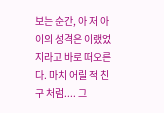보는 순간, 아 저 아이의 성격은 이랬었지라고 바로 떠오른다. 마치 어릴 적 친구 처럼.... 그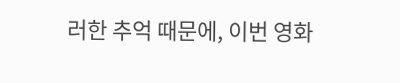러한 추억 때문에, 이번 영화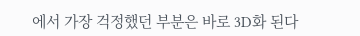에서 가장 걱정했던 부분은 바로 3D화 된다